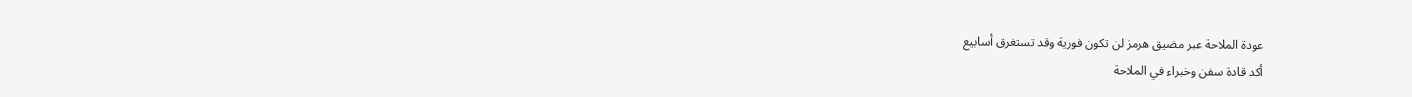عودة الملاحة عبر مضيق هرمز لن تكون فورية وقد تستغرق أسابيع
أكد قادة سفن وخبراء في الملاحة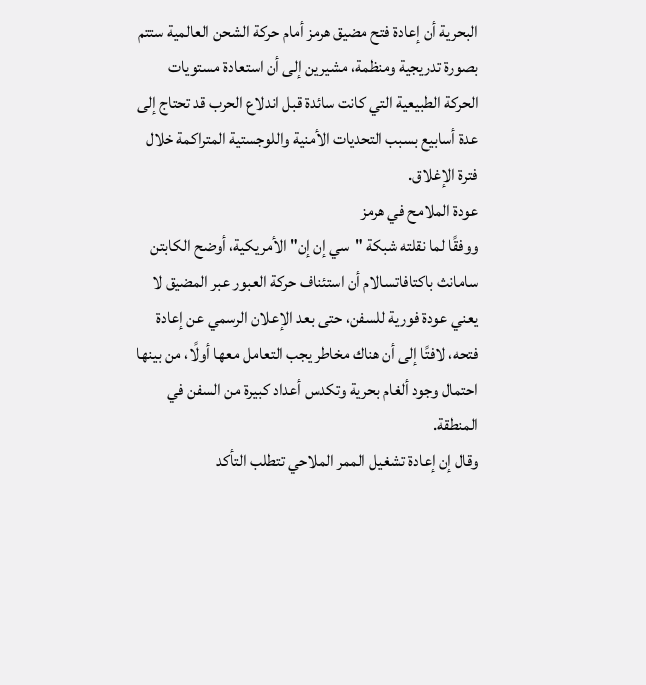البحرية أن إعادة فتح مضيق هرمز أمام حركة الشحن العالمية ستتم بصورة تدريجية ومنظمة، مشيرين إلى أن استعادة مستويات الحركة الطبيعية التي كانت سائدة قبل اندلاع الحرب قد تحتاج إلى عدة أسابيع بسبب التحديات الأمنية واللوجستية المتراكمة خلال فترة الإغلاق.
عودة الملامح في هرمز
ووفقًا لما نقلته شبكة "سي إن إن" الأمريكية، أوضح الكابتن سامانث باكتافاتسالام أن استئناف حركة العبور عبر المضيق لا يعني عودة فورية للسفن، حتى بعد الإعلان الرسمي عن إعادة فتحه، لافتًا إلى أن هناك مخاطر يجب التعامل معها أولًا، من بينها احتمال وجود ألغام بحرية وتكدس أعداد كبيرة من السفن في المنطقة.
وقال إن إعادة تشغيل الممر الملاحي تتطلب التأكد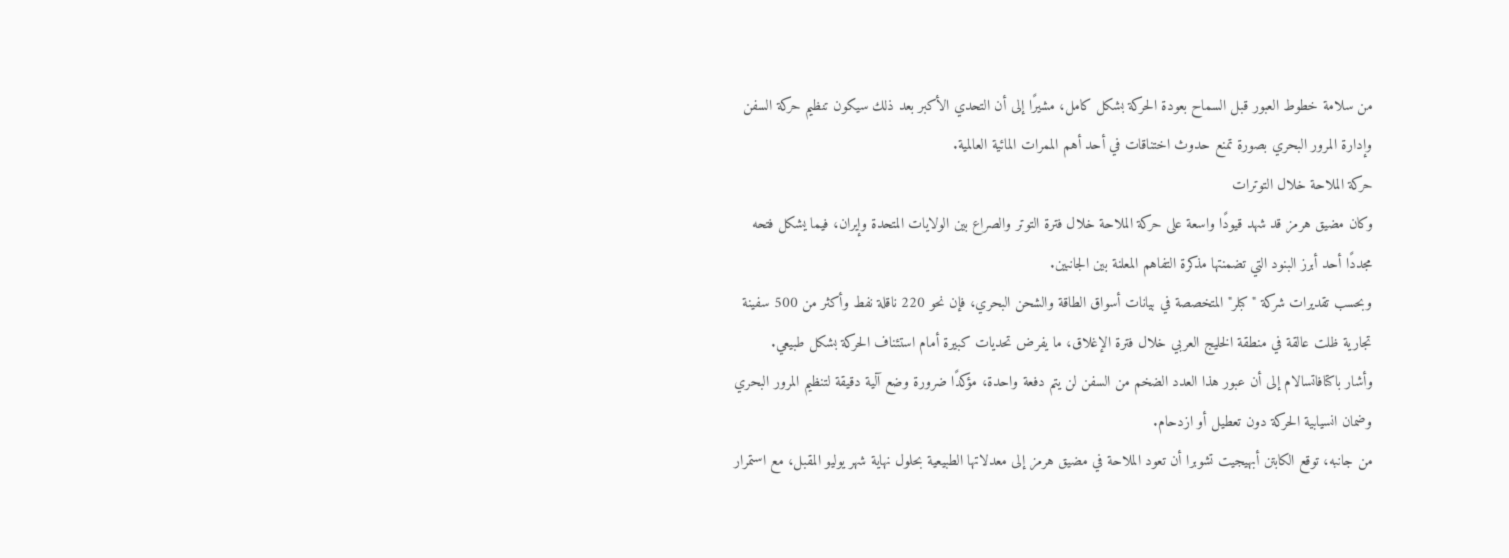من سلامة خطوط العبور قبل السماح بعودة الحركة بشكل كامل، مشيرًا إلى أن التحدي الأكبر بعد ذلك سيكون تنظيم حركة السفن وإدارة المرور البحري بصورة تمنع حدوث اختناقات في أحد أهم الممرات المائية العالمية.
حركة الملاحة خلال التوترات
وكان مضيق هرمز قد شهد قيودًا واسعة على حركة الملاحة خلال فترة التوتر والصراع بين الولايات المتحدة وإيران، فيما يشكل فتحه مجددًا أحد أبرز البنود التي تضمنتها مذكرة التفاهم المعلنة بين الجانبين.
وبحسب تقديرات شركة "كبلر" المتخصصة في بيانات أسواق الطاقة والشحن البحري، فإن نحو 220 ناقلة نفط وأكثر من 500 سفينة تجارية ظلت عالقة في منطقة الخليج العربي خلال فترة الإغلاق، ما يفرض تحديات كبيرة أمام استئناف الحركة بشكل طبيعي.
وأشار باكتافاتسالام إلى أن عبور هذا العدد الضخم من السفن لن يتم دفعة واحدة، مؤكدًا ضرورة وضع آلية دقيقة لتنظيم المرور البحري وضمان انسيابية الحركة دون تعطيل أو ازدحام.
من جانبه، توقع الكابتن أبهيجيت تشوبرا أن تعود الملاحة في مضيق هرمز إلى معدلاتها الطبيعية بحلول نهاية شهر يوليو المقبل، مع استمرار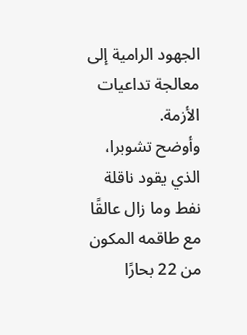الجهود الرامية إلى معالجة تداعيات الأزمة.
وأوضح تشوبرا، الذي يقود ناقلة نفط وما زال عالقًا مع طاقمه المكون من 22 بحارًا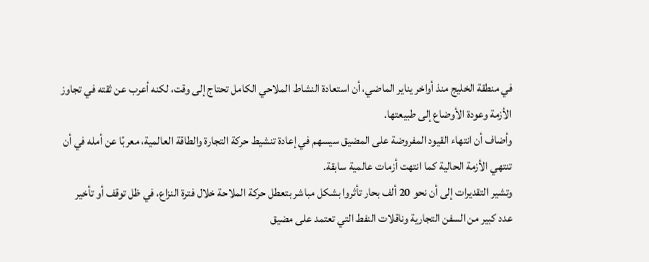في منطقة الخليج منذ أواخر يناير الماضي، أن استعادة النشاط الملاحي الكامل تحتاج إلى وقت، لكنه أعرب عن ثقته في تجاوز الأزمة وعودة الأوضاع إلى طبيعتها.
وأضاف أن انتهاء القيود المفروضة على المضيق سيسهم في إعادة تنشيط حركة التجارة والطاقة العالمية، معربًا عن أمله في أن تنتهي الأزمة الحالية كما انتهت أزمات عالمية سابقة.
وتشير التقديرات إلى أن نحو 20 ألف بحار تأثروا بشكل مباشر بتعطل حركة الملاحة خلال فترة النزاع، في ظل توقف أو تأخير عدد كبير من السفن التجارية وناقلات النفط التي تعتمد على مضيق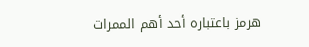هرمز باعتباره أحد أهم الممرات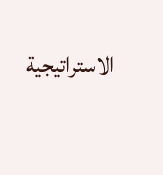الاستراتيجية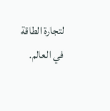لتجارة الطاقة في العالم.